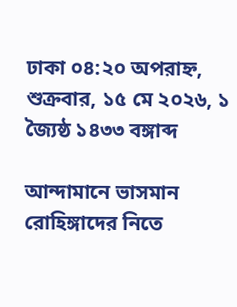ঢাকা ০৪:২০ অপরাহ্ন, শুক্রবার, ১৫ মে ২০২৬, ১ জ্যৈষ্ঠ ১৪৩৩ বঙ্গাব্দ

আন্দামানে ভাসমান রোহিঙ্গাদের নিতে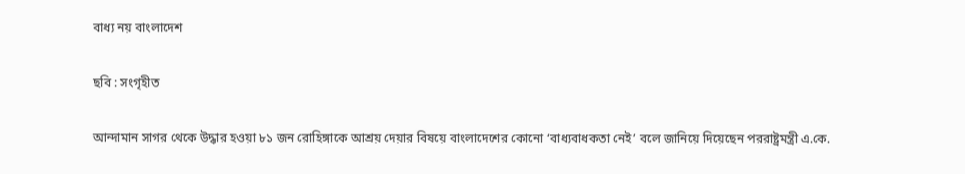বাধ্য নয় বাংলাদেশ

ছবি : সংগৃহীত

আন্দামান সাগর থেকে উদ্ধার হওয়া ৮১ জন রোহিঙ্গাকে আশ্রয় দেয়ার বিষয়ে বাংলাদেশের কোনো ‘বাধ্যবাধকতা নেই’ বলে জানিয়ে দিয়েছেন পররাষ্ট্রমন্ত্রী এ.কে.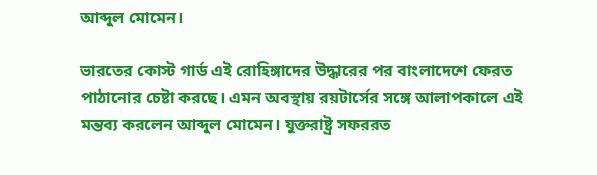আব্দুল মোমেন।

ভারতের কোস্ট গার্ড এই রোহিঙ্গাদের উদ্ধারের পর বাংলাদেশে ফেরত পাঠানোর চেষ্টা করছে। এমন অবস্থায় রয়টার্সের সঙ্গে আলাপকালে এই মন্তব্য করলেন আব্দুল মোমেন। যুক্তরাষ্ট্র সফররত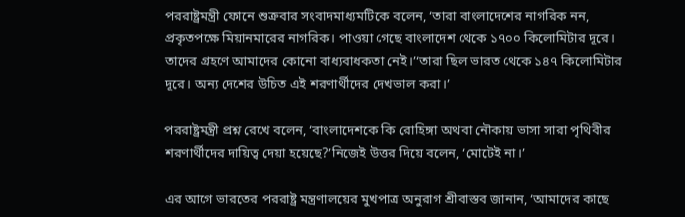পররাষ্ট্রমন্ত্রী ফোনে শুক্রবার সংবাদমাধ্যমটিকে বলেন, ‘তারা বাংলাদেশের নাগরিক নন, প্রকৃতপক্ষে মিয়ানমারের নাগরিক। পাওয়া গেছে বাংলাদেশ থেকে ১৭০০ কিলোমিটার দূরে। তাদের গ্রহণে আমাদের কোনো বাধ্যবাধকতা নেই।’‘তারা ছিল ভারত থেকে ১৪৭ কিলোমিটার দূরে। অন্য দেশের উচিত এই শরণার্থীদের দেখভাল করা।’

পররাষ্ট্রমন্ত্রী প্রশ্ন রেখে বলেন, ‘বাংলাদেশকে কি রোহিঙ্গা অথবা নৌকায় ভাসা সারা পৃথিবীর শরণার্থীদের দায়িত্ব দেয়া হয়েছে?’নিজেই উত্তর দিয়ে বলেন, ‘মোটেই না।’

এর আগে ভারতের পররাষ্ট্র মন্ত্রণালয়ের মুখপাত্র অনুরাগ শ্রীবাস্তব জানান, ‘আমাদের কাছে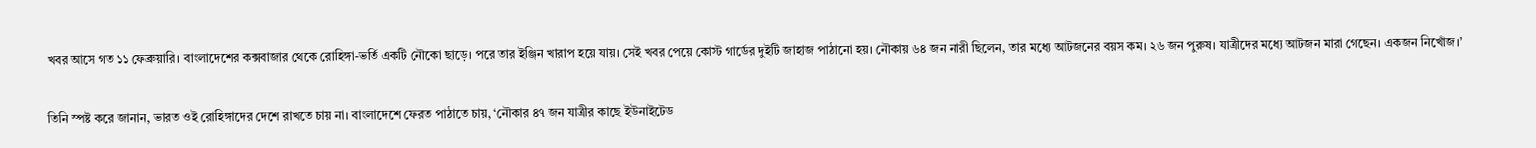খবর আসে গত ১১ ফেব্রুয়ারি। বাংলাদেশের কক্সবাজার থেকে রোহিঙ্গা-ভর্তি একটি নৌকো ছাড়ে। পরে তার ইঞ্জিন খারাপ হয়ে যায়। সেই খবর পেয়ে কোস্ট গার্ডের দুইটি জাহাজ পাঠানো হয়। নৌকায় ৬৪ জন নারী ছিলেন, তার মধ্যে আটজনের বয়স কম। ২৬ জন পুরুষ। যাত্রীদের মধ্যে আটজন মারা গেছেন। একজন নিখোঁজ।’

তিনি স্পষ্ট করে জানান, ভারত ওই রোহিঙ্গাদের দেশে রাখতে চায় না। বাংলাদেশে ফেরত পাঠাতে চায়, ‘নৌকার ৪৭ জন যাত্রীর কাছে ইউনাইটেড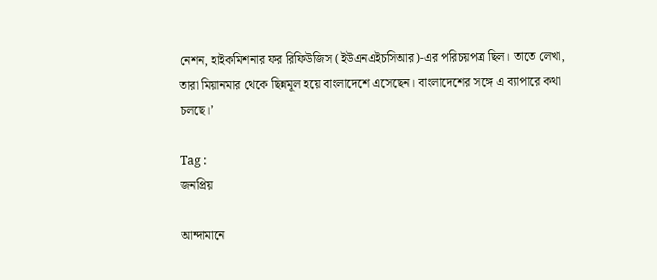নেশন, হাইকমিশনার ফর রিফিউজিস (ইউএনএইচসিআর)-এর পরিচয়পত্র ছিল। তাতে লেখা, তারা মিয়ানমার থেকে ছিন্নমূল হয়ে বাংলাদেশে এসেছেন। বাংলাদেশের সঙ্গে এ ব্যাপারে কথা চলছে।’

Tag :
জনপ্রিয়

আন্দামানে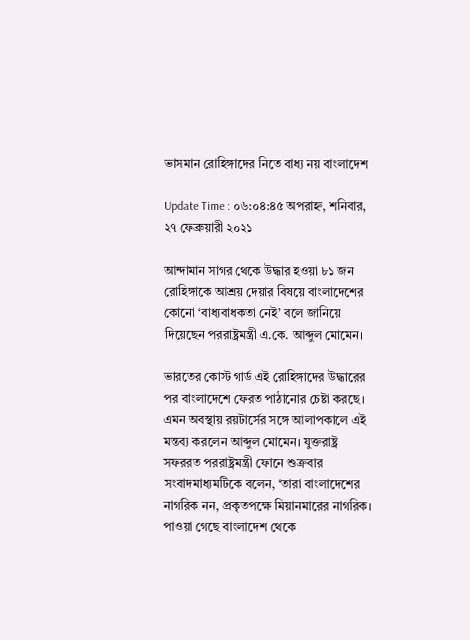ভাসমান রোহিঙ্গাদের নিতে বাধ্য নয় বাংলাদেশ

Update Time : ০৬:০৪:৪৫ অপরাহ্ন, শনিবার, ২৭ ফেব্রুয়ারী ২০২১

আন্দামান সাগর থেকে উদ্ধার হওয়া ৮১ জন রোহিঙ্গাকে আশ্রয় দেয়ার বিষয়ে বাংলাদেশের কোনো ‘বাধ্যবাধকতা নেই’ বলে জানিয়ে দিয়েছেন পররাষ্ট্রমন্ত্রী এ.কে. আব্দুল মোমেন।

ভারতের কোস্ট গার্ড এই রোহিঙ্গাদের উদ্ধারের পর বাংলাদেশে ফেরত পাঠানোর চেষ্টা করছে। এমন অবস্থায় রয়টার্সের সঙ্গে আলাপকালে এই মন্তব্য করলেন আব্দুল মোমেন। যুক্তরাষ্ট্র সফররত পররাষ্ট্রমন্ত্রী ফোনে শুক্রবার সংবাদমাধ্যমটিকে বলেন, ‘তারা বাংলাদেশের নাগরিক নন, প্রকৃতপক্ষে মিয়ানমারের নাগরিক। পাওয়া গেছে বাংলাদেশ থেকে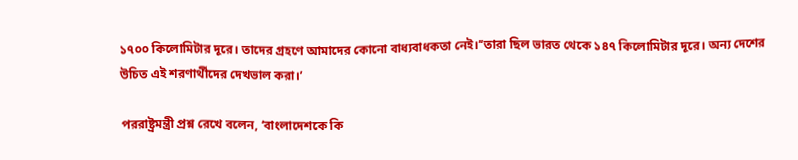১৭০০ কিলোমিটার দূরে। তাদের গ্রহণে আমাদের কোনো বাধ্যবাধকতা নেই।’‘তারা ছিল ভারত থেকে ১৪৭ কিলোমিটার দূরে। অন্য দেশের উচিত এই শরণার্থীদের দেখভাল করা।’

পররাষ্ট্রমন্ত্রী প্রশ্ন রেখে বলেন, ‘বাংলাদেশকে কি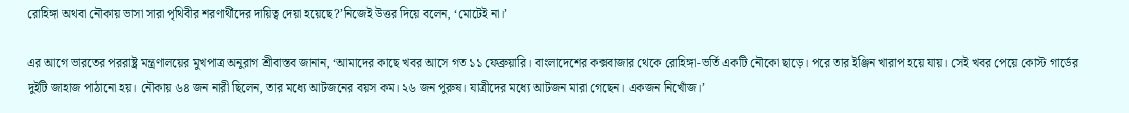রোহিঙ্গা অথবা নৌকায় ভাসা সারা পৃথিবীর শরণার্থীদের দায়িত্ব দেয়া হয়েছে?’নিজেই উত্তর দিয়ে বলেন, ‘মোটেই না।’

এর আগে ভারতের পররাষ্ট্র মন্ত্রণালয়ের মুখপাত্র অনুরাগ শ্রীবাস্তব জানান, ‘আমাদের কাছে খবর আসে গত ১১ ফেব্রুয়ারি। বাংলাদেশের কক্সবাজার থেকে রোহিঙ্গা-ভর্তি একটি নৌকো ছাড়ে। পরে তার ইঞ্জিন খারাপ হয়ে যায়। সেই খবর পেয়ে কোস্ট গার্ডের দুইটি জাহাজ পাঠানো হয়। নৌকায় ৬৪ জন নারী ছিলেন, তার মধ্যে আটজনের বয়স কম। ২৬ জন পুরুষ। যাত্রীদের মধ্যে আটজন মারা গেছেন। একজন নিখোঁজ।’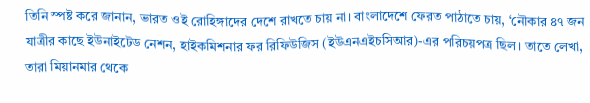তিনি স্পষ্ট করে জানান, ভারত ওই রোহিঙ্গাদের দেশে রাখতে চায় না। বাংলাদেশে ফেরত পাঠাতে চায়, ‘নৌকার ৪৭ জন যাত্রীর কাছে ইউনাইটেড নেশন, হাইকমিশনার ফর রিফিউজিস (ইউএনএইচসিআর)-এর পরিচয়পত্র ছিল। তাতে লেখা, তারা মিয়ানমার থেকে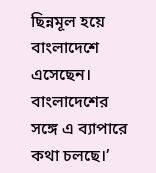ছিন্নমূল হয়ে বাংলাদেশে এসেছেন। বাংলাদেশের সঙ্গে এ ব্যাপারে কথা চলছে।’